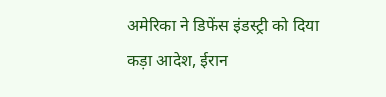अमेरिका ने डिफेंस इंडस्ट्री को दिया कड़ा आदेश, ईरान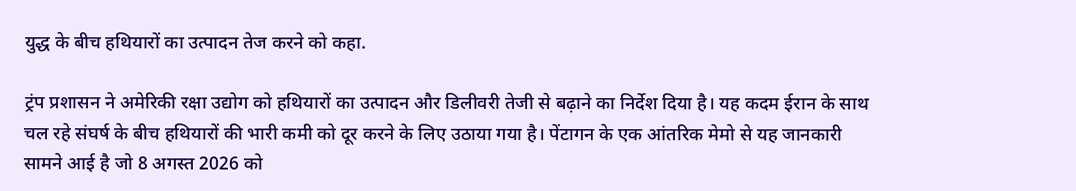युद्ध के बीच हथियारों का उत्पादन तेज करने को कहा.

ट्रंप प्रशासन ने अमेरिकी रक्षा उद्योग को हथियारों का उत्पादन और डिलीवरी तेजी से बढ़ाने का निर्देश दिया है। यह कदम ईरान के साथ चल रहे संघर्ष के बीच हथियारों की भारी कमी को दूर करने के लिए उठाया गया है। पेंटागन के एक आंतरिक मेमो से यह जानकारी सामने आई है जो 8 अगस्त 2026 को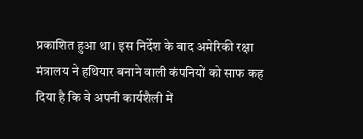प्रकाशित हुआ था। इस निर्देश के बाद अमेरिकी रक्षा मंत्रालय ने हथियार बनाने वाली कंपनियों को साफ कह दिया है कि वे अपनी कार्यशैली में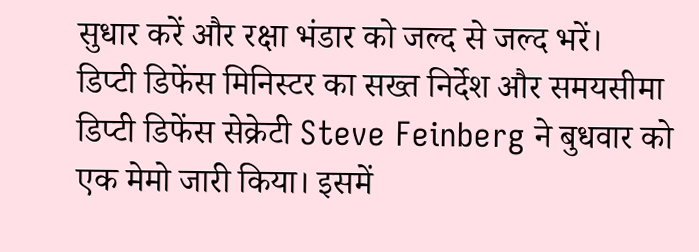सुधार करें और रक्षा भंडार को जल्द से जल्द भरें।
डिप्टी डिफेंस मिनिस्टर का सख्त निर्देश और समयसीमा
डिप्टी डिफेंस सेक्रेटी Steve Feinberg ने बुधवार को एक मेमो जारी किया। इसमें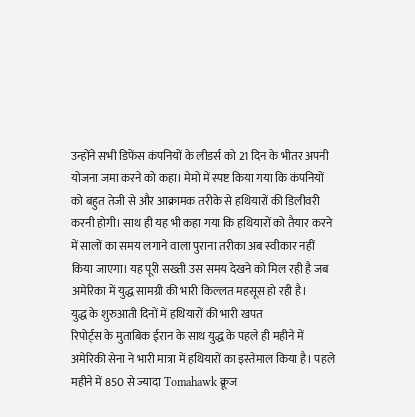उन्होंने सभी डिफेंस कंपनियों के लीडर्स को 21 दिन के भीतर अपनी योजना जमा करने को कहा। मेमो में स्पष्ट किया गया कि कंपनियों को बहुत तेजी से और आक्रामक तरीके से हथियारों की डिलीवरी करनी होगी। साथ ही यह भी कहा गया कि हथियारों को तैयार करने में सालों का समय लगाने वाला पुराना तरीका अब स्वीकार नहीं किया जाएगा। यह पूरी सख्ती उस समय देखने को मिल रही है जब अमेरिका में युद्ध सामग्री की भारी किल्लत महसूस हो रही है।
युद्ध के शुरुआती दिनों में हथियारों की भारी खपत
रिपोर्ट्स के मुताबिक ईरान के साथ युद्ध के पहले ही महीने में अमेरिकी सेना ने भारी मात्रा में हथियारों का इस्तेमाल किया है। पहले महीने में 850 से ज्यादा Tomahawk क्रूज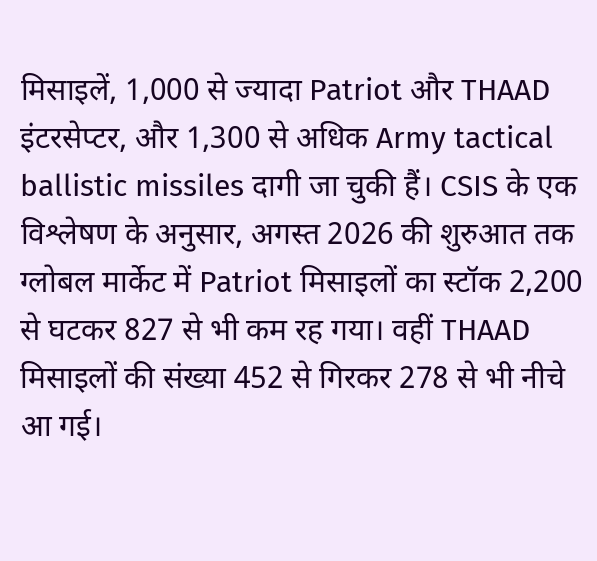मिसाइलें, 1,000 से ज्यादा Patriot और THAAD इंटरसेप्टर, और 1,300 से अधिक Army tactical ballistic missiles दागी जा चुकी हैं। CSIS के एक विश्लेषण के अनुसार, अगस्त 2026 की शुरुआत तक ग्लोबल मार्केट में Patriot मिसाइलों का स्टॉक 2,200 से घटकर 827 से भी कम रह गया। वहीं THAAD मिसाइलों की संख्या 452 से गिरकर 278 से भी नीचे आ गई।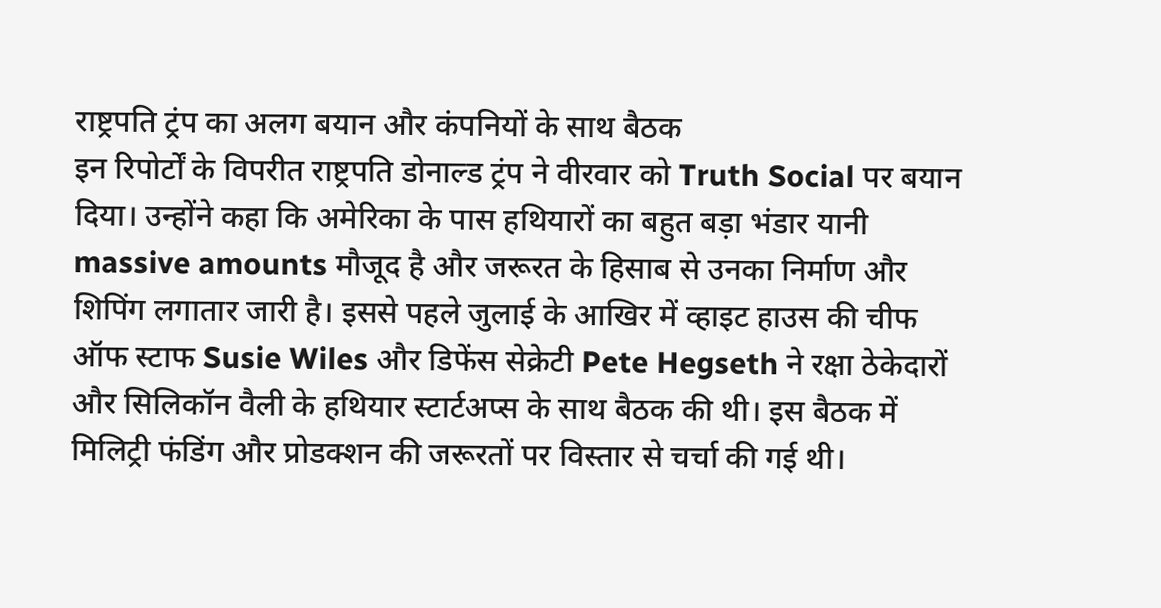राष्ट्रपति ट्रंप का अलग बयान और कंपनियों के साथ बैठक
इन रिपोर्टों के विपरीत राष्ट्रपति डोनाल्ड ट्रंप ने वीरवार को Truth Social पर बयान दिया। उन्होंने कहा कि अमेरिका के पास हथियारों का बहुत बड़ा भंडार यानी massive amounts मौजूद है और जरूरत के हिसाब से उनका निर्माण और शिपिंग लगातार जारी है। इससे पहले जुलाई के आखिर में व्हाइट हाउस की चीफ ऑफ स्टाफ Susie Wiles और डिफेंस सेक्रेटी Pete Hegseth ने रक्षा ठेकेदारों और सिलिकॉन वैली के हथियार स्टार्टअप्स के साथ बैठक की थी। इस बैठक में मिलिट्री फंडिंग और प्रोडक्शन की जरूरतों पर विस्तार से चर्चा की गई थी।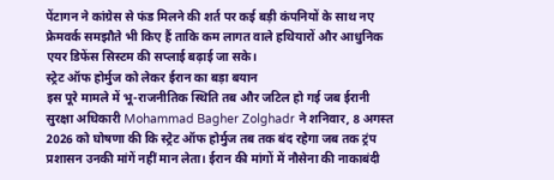पेंटागन ने कांग्रेस से फंड मिलने की शर्त पर कई बड़ी कंपनियों के साथ नए फ्रेमवर्क समझौते भी किए हैं ताकि कम लागत वाले हथियारों और आधुनिक एयर डिफेंस सिस्टम की सप्लाई बढ़ाई जा सके।
स्ट्रेट ऑफ होर्मुज को लेकर ईरान का बड़ा बयान
इस पूरे मामले में भू-राजनीतिक स्थिति तब और जटिल हो गई जब ईरानी सुरक्षा अधिकारी Mohammad Bagher Zolghadr ने शनिवार, 8 अगस्त 2026 को घोषणा की कि स्ट्रेट ऑफ होर्मुज तब तक बंद रहेगा जब तक ट्रंप प्रशासन उनकी मांगें नहीं मान लेता। ईरान की मांगों में नौसेना की नाकाबंदी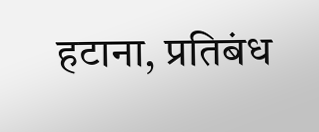हटाना, प्रतिबंध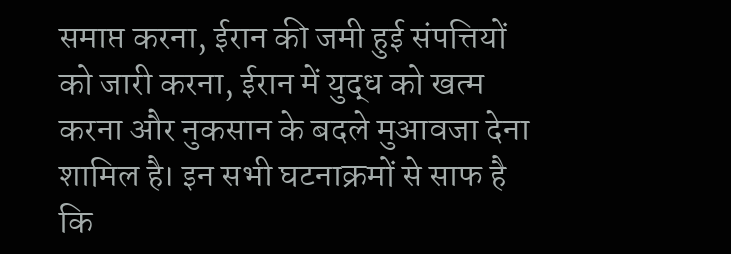समाप्त करना, ईरान की जमी हुई संपत्तियों को जारी करना, ईरान में युद्ध को खत्म करना और नुकसान के बदले मुआवजा देना शामिल है। इन सभी घटनाक्रमों से साफ है कि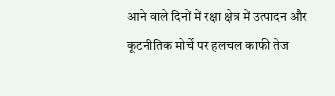आने वाले दिनों में रक्षा क्षेत्र में उत्पादन और कूटनीतिक मोर्चे पर हलचल काफी तेज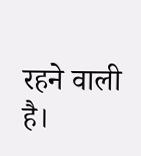रहने वाली है।